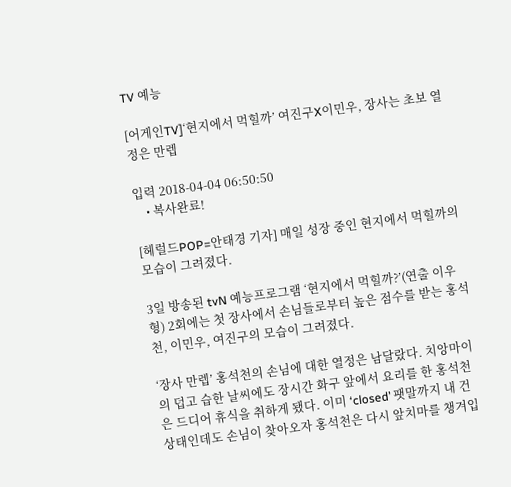TV 예능

[어게인TV]‘현지에서 먹힐까’ 여진구X이민우, 장사는 초보 열정은 만렙

입력 2018-04-04 06:50:50
    • 복사완료!

[헤럴드POP=안태경 기자] 매일 성장 중인 현지에서 먹힐까의 모습이 그려졌다.

3일 방송된 tvN 예능프로그램 ‘현지에서 먹힐까?’(연출 이우형) 2회에는 첫 장사에서 손님들로부터 높은 점수를 받는 홍석천, 이민우, 여진구의 모습이 그려졌다.

‘장사 만렙’ 홍석천의 손님에 대한 열정은 남달랐다. 치앙마이의 덥고 습한 날씨에도 장시간 화구 앞에서 요리를 한 홍석천은 드디어 휴식을 취하게 됐다. 이미 ‘closed’ 팻말까지 내 건 상태인데도 손님이 찾아오자 홍석천은 다시 앞치마를 챙겨입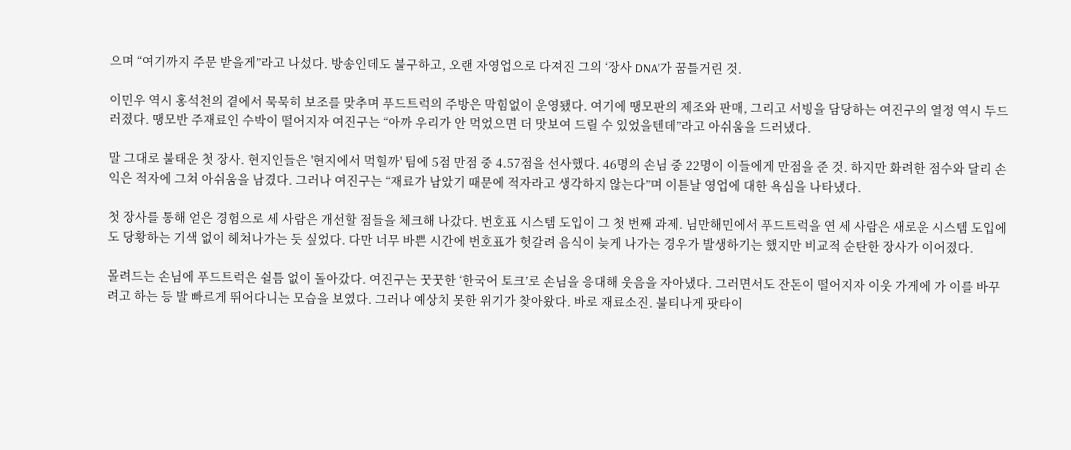으며 “여기까지 주문 받을게”라고 나섰다. 방송인데도 불구하고, 오랜 자영업으로 다져진 그의 ‘장사 DNA’가 꿈틀거린 것.

이민우 역시 홍석천의 곁에서 묵묵히 보조를 맞추며 푸드트럭의 주방은 막힘없이 운영됐다. 여기에 땡모판의 제조와 판매, 그리고 서빙을 담당하는 여진구의 열정 역시 두드러졌다. 땡모반 주재료인 수박이 떨어지자 여진구는 “아까 우리가 안 먹었으면 더 맛보여 드릴 수 있었을텐데”라고 아쉬움을 드러냈다.

말 그대로 불태운 첫 장사. 현지인들은 '현지에서 먹힐까' 팀에 5점 만점 중 4.57점을 선사했다. 46명의 손님 중 22명이 이들에게 만점을 준 것. 하지만 화려한 점수와 달리 손익은 적자에 그쳐 아쉬움을 남겼다. 그러나 여진구는 “재료가 남았기 때문에 적자라고 생각하지 않는다”며 이튿날 영업에 대한 욕심을 나타냈다.

첫 장사를 통해 얻은 경험으로 세 사람은 개선할 점들을 체크해 나갔다. 번호표 시스템 도입이 그 첫 번째 과제. 님만해민에서 푸드트럭을 연 세 사람은 새로운 시스템 도입에도 당황하는 기색 없이 헤쳐나가는 듯 싶었다. 다만 너무 바쁜 시간에 번호표가 헛갈려 음식이 늦게 나가는 경우가 발생하기는 했지만 비교적 순탄한 장사가 이어졌다.

몰려드는 손님에 푸드트럭은 쉴틈 없이 돌아갔다. 여진구는 꿋꿋한 ‘한국어 토크’로 손님을 응대해 웃음을 자아냈다. 그러면서도 잔돈이 떨어지자 이웃 가게에 가 이를 바꾸려고 하는 등 발 빠르게 뛰어다니는 모습을 보였다. 그러나 예상치 못한 위기가 찾아왔다. 바로 재료소진. 불티나게 팟타이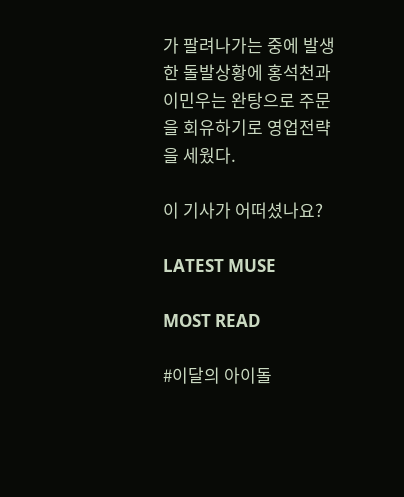가 팔려나가는 중에 발생한 돌발상황에 홍석천과 이민우는 완탕으로 주문을 회유하기로 영업전략을 세웠다.

이 기사가 어떠셨나요?

LATEST MUSE

MOST READ

#이달의 아이돌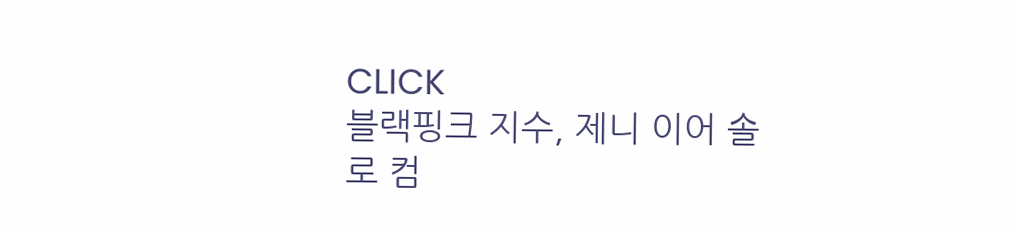CLICK
블랙핑크 지수, 제니 이어 솔로 컴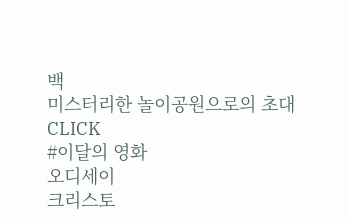백
미스터리한 놀이공원으로의 초대
CLICK
#이달의 영화
오디세이
크리스토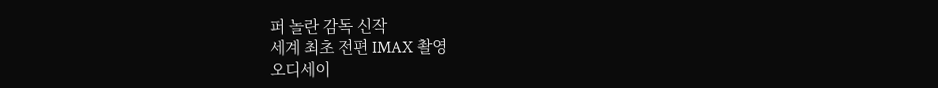퍼 놀란 감독 신작
세계 최초 전편 IMAX 촬영
오디세이